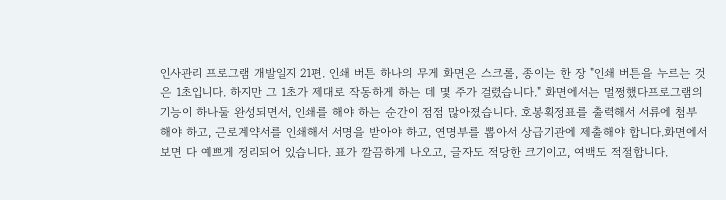인사관리 프로그램 개발일지 21편. 인쇄 버튼 하나의 무게 화면은 스크롤, 종이는 한 장 "인쇄 버튼을 누르는 것은 1초입니다. 하지만 그 1초가 제대로 작동하게 하는 데 몇 주가 걸렸습니다." 화면에서는 멀쩡했다프로그램의 기능이 하나둘 완성되면서, 인쇄를 해야 하는 순간이 점점 많아졌습니다. 호봉획정표를 출력해서 서류에 첨부해야 하고, 근로계약서를 인쇄해서 서명을 받아야 하고, 연명부를 뽑아서 상급기관에 제출해야 합니다.화면에서 보면 다 예쁘게 정리되어 있습니다. 표가 깔끔하게 나오고, 글자도 적당한 크기이고, 여백도 적절합니다.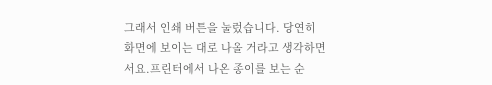그래서 인쇄 버튼을 눌렀습니다. 당연히 화면에 보이는 대로 나올 거라고 생각하면서요.프린터에서 나온 종이를 보는 순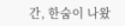간, 한숨이 나왔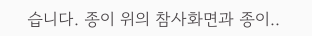습니다. 종이 위의 참사화면과 종이..